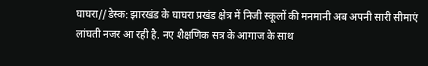घाघरा//डेस्क: झारखंड के घाघरा प्रखंड क्षेत्र में निजी स्कूलों की मनमानी अब अपनी सारी सीमाएं लांघती नजर आ रही है. नए शैक्षणिक सत्र के आगाज के साथ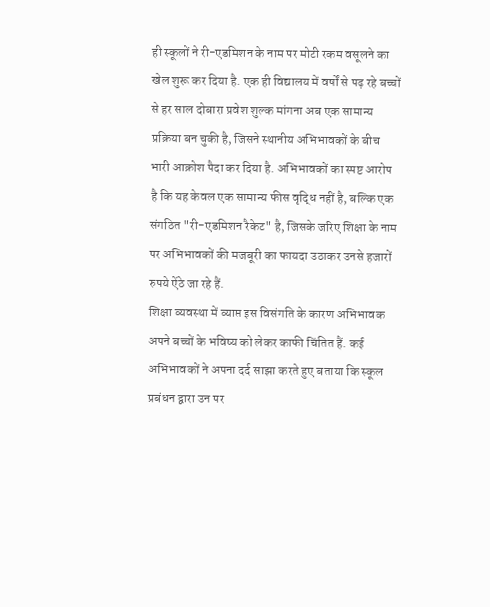ही स्कूलों ने री-एडमिशन के नाम पर मोटी रकम वसूलने का खेल शुरू कर दिया है. एक ही विद्यालय में वर्षों से पढ़ रहे बच्चों से हर साल दोबारा प्रवेश शुल्क मांगना अब एक सामान्य प्रक्रिया बन चुकी है, जिसने स्थानीय अभिभावकों के बीच भारी आक्रोश पैदा कर दिया है. अभिभावकों का स्पष्ट आरोप है कि यह केवल एक सामान्य फीस वृद्धि नहीं है, बल्कि एक संगठित "री-एडमिशन रैकेट" है, जिसके जरिए शिक्षा के नाम पर अभिभावकों की मजबूरी का फायदा उठाकर उनसे हजारों रुपये ऐंठे जा रहे हैं.
शिक्षा व्यवस्था में व्याप्त इस विसंगति के कारण अभिभावक अपने बच्चों के भविष्य को लेकर काफी चिंतित हैं. कई अभिभावकों ने अपना दर्द साझा करते हुए बताया कि स्कूल प्रबंधन द्वारा उन पर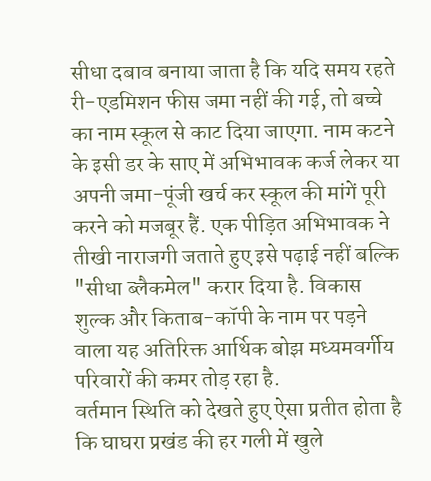सीधा दबाव बनाया जाता है कि यदि समय रहते री-एडमिशन फीस जमा नहीं की गई, तो बच्चे का नाम स्कूल से काट दिया जाएगा. नाम कटने के इसी डर के साए में अभिभावक कर्ज लेकर या अपनी जमा-पूंजी खर्च कर स्कूल की मांगें पूरी करने को मजबूर हैं. एक पीड़ित अभिभावक ने तीखी नाराजगी जताते हुए इसे पढ़ाई नहीं बल्कि "सीधा ब्लैकमेल" करार दिया है. विकास शुल्क और किताब-कॉपी के नाम पर पड़ने वाला यह अतिरिक्त आर्थिक बोझ मध्यमवर्गीय परिवारों की कमर तोड़ रहा है.
वर्तमान स्थिति को देखते हुए ऐसा प्रतीत होता है कि घाघरा प्रखंड की हर गली में खुले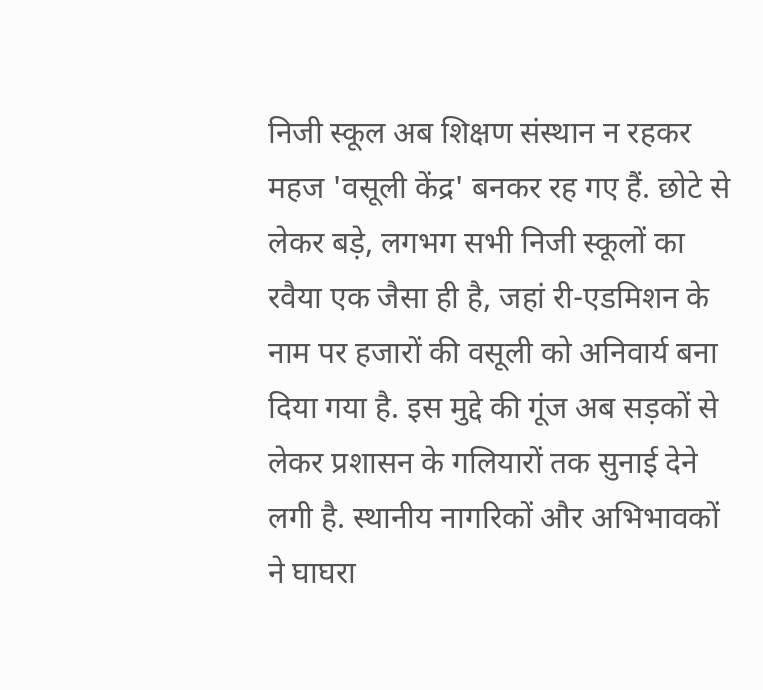निजी स्कूल अब शिक्षण संस्थान न रहकर महज 'वसूली केंद्र' बनकर रह गए हैं. छोटे से लेकर बड़े, लगभग सभी निजी स्कूलों का रवैया एक जैसा ही है, जहां री-एडमिशन के नाम पर हजारों की वसूली को अनिवार्य बना दिया गया है. इस मुद्दे की गूंज अब सड़कों से लेकर प्रशासन के गलियारों तक सुनाई देने लगी है. स्थानीय नागरिकों और अभिभावकों ने घाघरा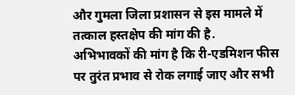और गुमला जिला प्रशासन से इस मामले में तत्काल हस्तक्षेप की मांग की है.
अभिभावकों की मांग है कि री-एडमिशन फीस पर तुरंत प्रभाव से रोक लगाई जाए और सभी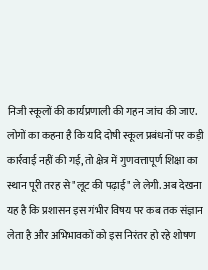निजी स्कूलों की कार्यप्रणाली की गहन जांच की जाए. लोगों का कहना है कि यदि दोषी स्कूल प्रबंधनों पर कड़ी कार्रवाई नहीं की गई, तो क्षेत्र में गुणवत्तापूर्ण शिक्षा का स्थान पूरी तरह से "लूट की पढ़ाई" ले लेगी. अब देखना यह है कि प्रशासन इस गंभीर विषय पर कब तक संज्ञान लेता है और अभिभावकों को इस निरंतर हो रहे शोषण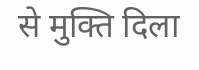से मुक्ति दिला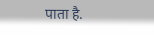पाता है.